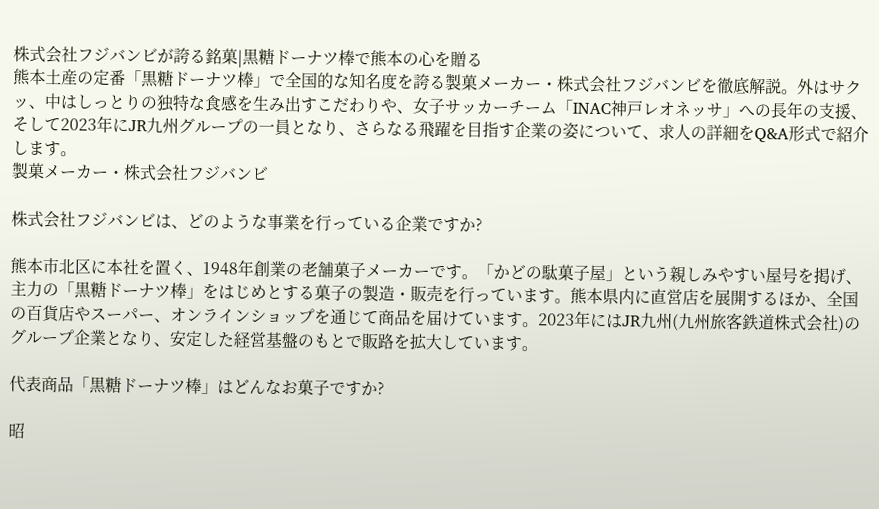株式会社フジバンビが誇る銘菓|黒糖ドーナツ棒で熊本の心を贈る
熊本土産の定番「黒糖ドーナツ棒」で全国的な知名度を誇る製菓メーカー・株式会社フジバンビを徹底解説。外はサクッ、中はしっとりの独特な食感を生み出すこだわりや、女子サッカーチーム「INAC神戸レオネッサ」への長年の支援、そして2023年にJR九州グループの一員となり、さらなる飛躍を目指す企業の姿について、求人の詳細をQ&A形式で紹介します。
製菓メーカー・株式会社フジバンビ

株式会社フジバンビは、どのような事業を行っている企業ですか?

熊本市北区に本社を置く、1948年創業の老舗菓子メーカーです。「かどの駄菓子屋」という親しみやすい屋号を掲げ、主力の「黒糖ドーナツ棒」をはじめとする菓子の製造・販売を行っています。熊本県内に直営店を展開するほか、全国の百貨店やスーパー、オンラインショップを通じて商品を届けています。2023年にはJR九州(九州旅客鉄道株式会社)のグループ企業となり、安定した経営基盤のもとで販路を拡大しています。

代表商品「黒糖ドーナツ棒」はどんなお菓子ですか?

昭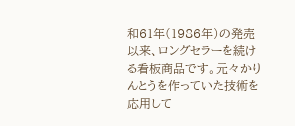和61年(1986年)の発売以来、ロングセラーを続ける看板商品です。元々かりんとうを作っていた技術を応用して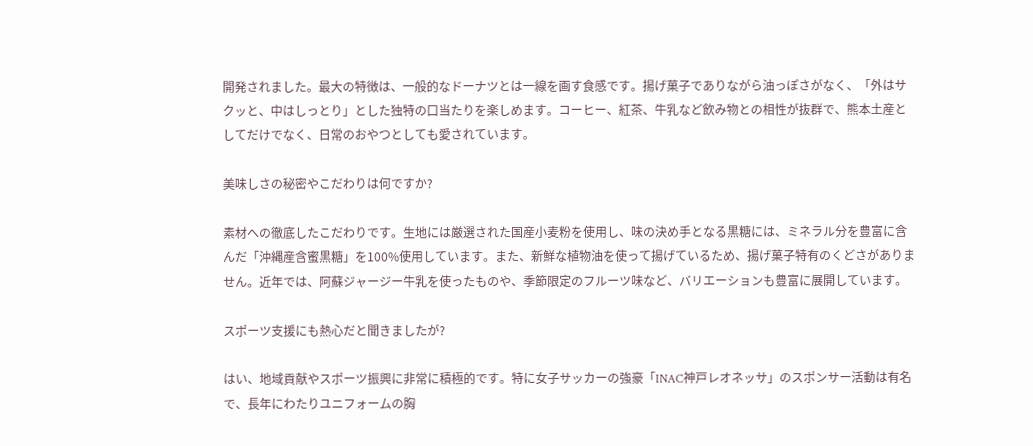開発されました。最大の特徴は、一般的なドーナツとは一線を画す食感です。揚げ菓子でありながら油っぽさがなく、「外はサクッと、中はしっとり」とした独特の口当たりを楽しめます。コーヒー、紅茶、牛乳など飲み物との相性が抜群で、熊本土産としてだけでなく、日常のおやつとしても愛されています。

美味しさの秘密やこだわりは何ですか?

素材への徹底したこだわりです。生地には厳選された国産小麦粉を使用し、味の決め手となる黒糖には、ミネラル分を豊富に含んだ「沖縄産含蜜黒糖」を100%使用しています。また、新鮮な植物油を使って揚げているため、揚げ菓子特有のくどさがありません。近年では、阿蘇ジャージー牛乳を使ったものや、季節限定のフルーツ味など、バリエーションも豊富に展開しています。

スポーツ支援にも熱心だと聞きましたが?

はい、地域貢献やスポーツ振興に非常に積極的です。特に女子サッカーの強豪「INAC神戸レオネッサ」のスポンサー活動は有名で、長年にわたりユニフォームの胸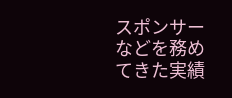スポンサーなどを務めてきた実績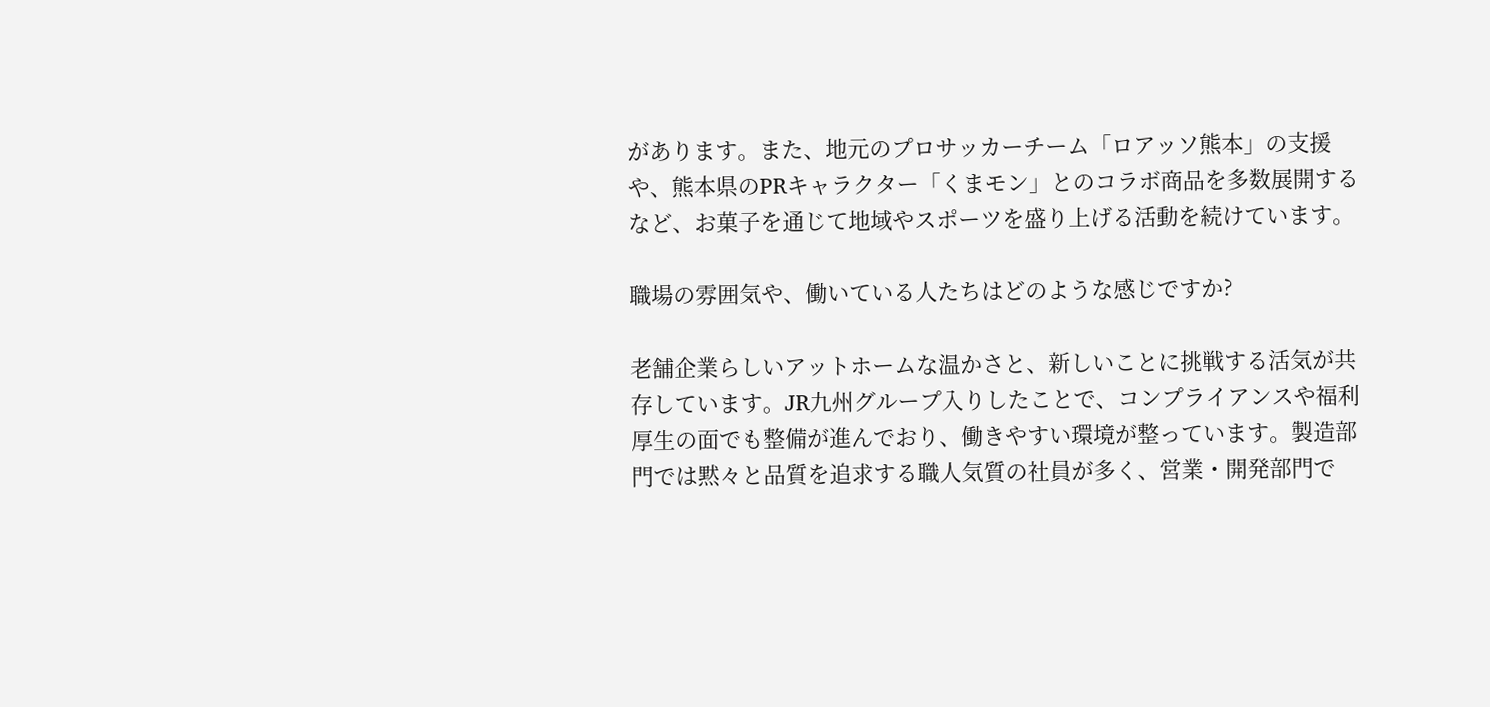があります。また、地元のプロサッカーチーム「ロアッソ熊本」の支援や、熊本県のPRキャラクター「くまモン」とのコラボ商品を多数展開するなど、お菓子を通じて地域やスポーツを盛り上げる活動を続けています。

職場の雰囲気や、働いている人たちはどのような感じですか?

老舗企業らしいアットホームな温かさと、新しいことに挑戦する活気が共存しています。JR九州グループ入りしたことで、コンプライアンスや福利厚生の面でも整備が進んでおり、働きやすい環境が整っています。製造部門では黙々と品質を追求する職人気質の社員が多く、営業・開発部門で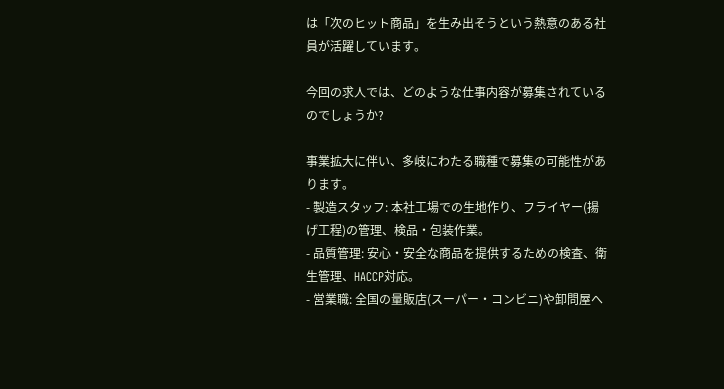は「次のヒット商品」を生み出そうという熱意のある社員が活躍しています。

今回の求人では、どのような仕事内容が募集されているのでしょうか?

事業拡大に伴い、多岐にわたる職種で募集の可能性があります。
- 製造スタッフ: 本社工場での生地作り、フライヤー(揚げ工程)の管理、検品・包装作業。
- 品質管理: 安心・安全な商品を提供するための検査、衛生管理、HACCP対応。
- 営業職: 全国の量販店(スーパー・コンビニ)や卸問屋へ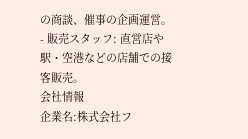の商談、催事の企画運営。
- 販売スタッフ: 直営店や駅・空港などの店舗での接客販売。
会社情報
企業名:株式会社フ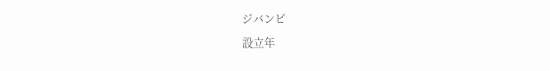ジバンビ
設立年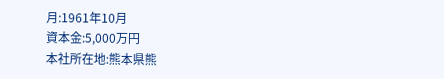月:1961年10月
資本金:5,000万円
本社所在地:熊本県熊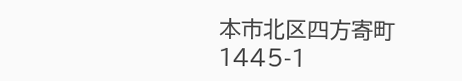本市北区四方寄町1445-1